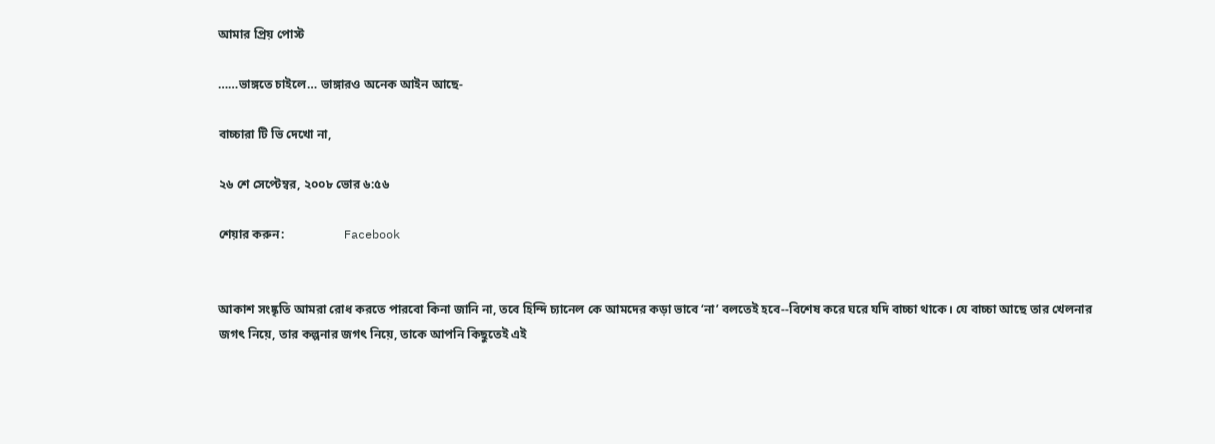আমার প্রিয় পোস্ট

……ভাঙ্গতে চাইলে… ভাঙ্গারও অনেক আইন আছে-

বাচ্চারা টি ভি দেখো না,

২৬ শে সেপ্টেম্বর, ২০০৮ ভোর ৬:৫৬

শেয়ার করুন:                   Facebook


আকাশ সংষ্কৃতি আমরা রোধ করতে পারবো কিনা জানি না, তবে হিন্দি চ্যানেল কে আমদের কড়া ভাবে ‘না’ বলতেই হবে--বিশেষ করে ঘরে যদি বাচ্চা থাকে। যে বাচ্চা আছে তার খেলনার জগৎ নিয়ে, তার কল্পনার জগৎ নিয়ে, তাকে আপনি কিছুতেই এই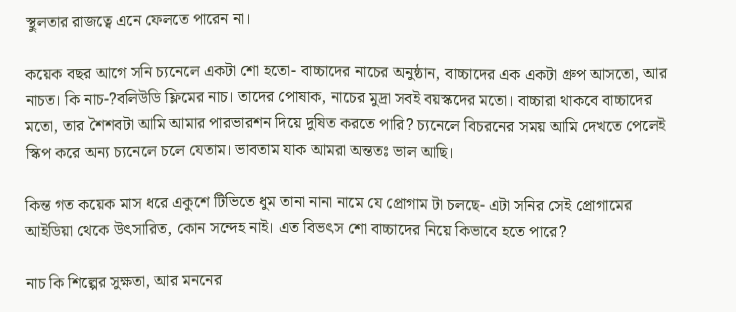স্থুলতার রাজত্বে এনে ফেলতে পারেন না।

কয়েক বছর আগে সনি চ্যনেলে একটা শো হতো- বাচ্চাদের নাচের অনুষ্ঠান, বাচ্চাদের এক একটা গ্রুপ আসতো, আর নাচত। কি নাচ-?বলিউডি ফ্লিমের নাচ। তাদের পোষাক, নাচের মুদ্রা সবই বয়স্কদের মতো। বাচ্চারা থাকবে বাচ্চাদের মতো, তার শৈশবটা আমি আমার পারভারশন দিয়ে দুষিত করতে পারি? চ্যনেলে বিচরনের সময় আমি দেখতে পেলেই স্কিপ করে অন্য চ্যনেলে চলে যেতাম। ভাবতাম যাক আমরা অন্ততঃ ভাল আছি।

কিন্ত গত কয়েক মাস ধরে একুশে টিভিতে ধুম তানা নানা নামে যে প্রোগাম টা চলছে- এটা সনির সেই প্রোগামের আইডিয়া থেকে উৎসারিত, কোন সন্দেহ নাই। এত বিভৎস শো বাচ্চাদের নিয়ে কিভাবে হতে পারে?

নাচ কি শিল্পের সুক্ষতা, আর মননের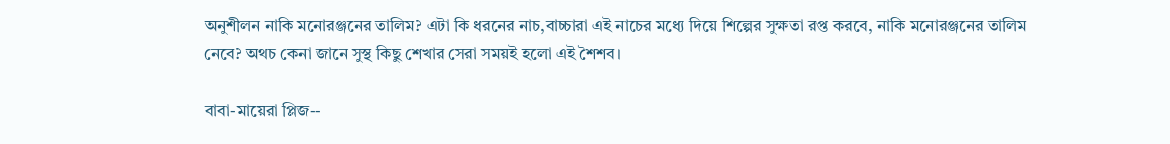অনুশীলন নাকি মনোরঞ্জনের তালিম? এটা কি ধরনের নাচ,বাচ্চারা এই নাচের মধ্যে দিয়ে শিল্পের সুক্ষতা রপ্ত করবে, নাকি মনোরঞ্জনের তালিম নেবে? অথচ কেনা জানে সুস্থ কিছু শেখার সেরা সময়ই হলো এই শৈশব।

বাবা-মায়েরা প্লিজ--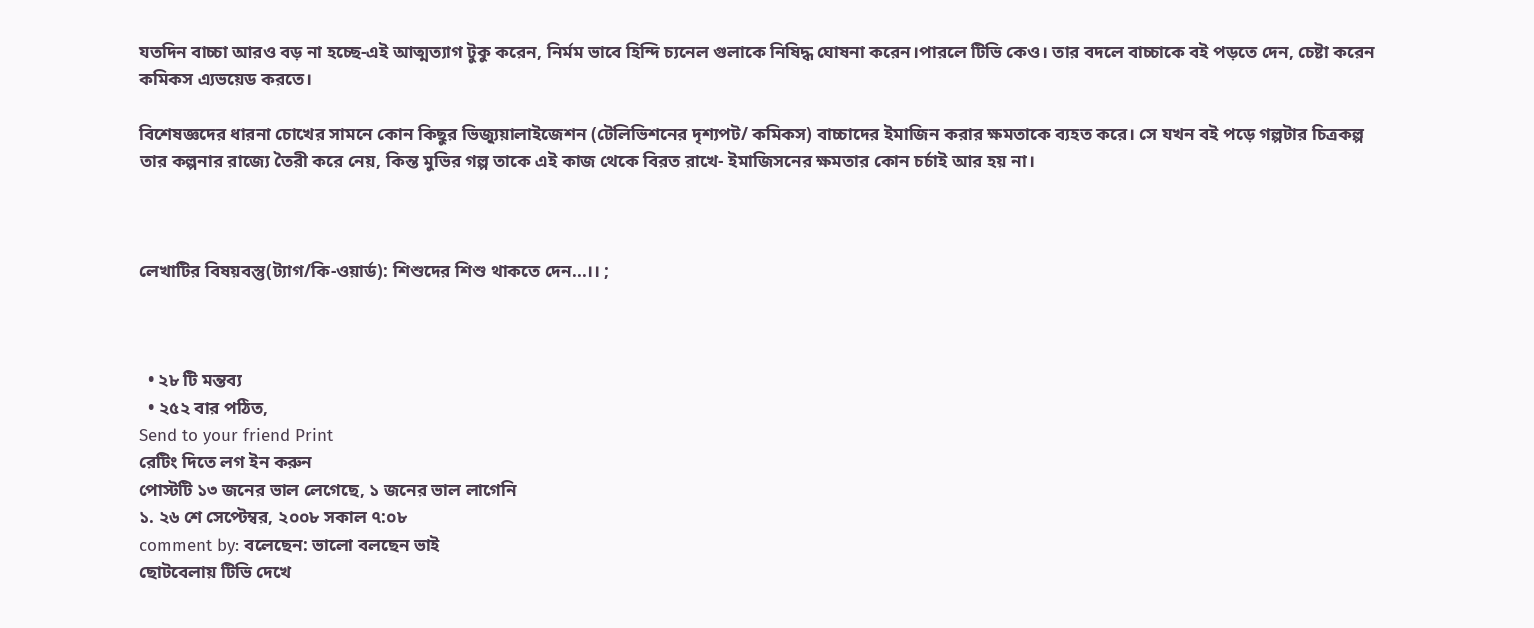যতদিন বাচ্চা আরও বড় না হচ্ছে-এই আত্মত্যাগ টুকু করেন, নির্মম ভাবে হিন্দি চ্যনেল গুলাকে নিষিদ্ধ ঘোষনা করেন।পারলে টিভি কেও। তার বদলে বাচ্চাকে বই পড়তে দেন, চেষ্টা করেন কমিকস এ্যভয়েড করতে।

বিশেষজ্ঞদের ধারনা চোখের সামনে কোন কিছুর ভিজ্যুয়ালাইজেশন (টেলিভিশনের দৃশ্যপট/ কমিকস) বাচ্চাদের ইমাজিন করার ক্ষমতাকে ব্যহত করে। সে যখন বই পড়ে গল্পটার চিত্রকল্প তার কল্পনার রাজ্যে তৈরী করে নেয়, কিন্ত মুভির গল্প তাকে এই কাজ থেকে বিরত রাখে- ইমাজিসনের ক্ষমতার কোন চর্চাই আর হয় না।



লেখাটির বিষয়বস্তু(ট্যাগ/কি-ওয়ার্ড): শিশুদের শিশু থাকতে দেন...।। ;



  • ২৮ টি মন্তব্য
  • ২৫২ বার পঠিত,
Send to your friend Print
রেটিং দিতে লগ ইন করুন
পোস্টটি ১৩ জনের ভাল লেগেছে, ১ জনের ভাল লাগেনি
১. ২৬ শে সেপ্টেম্বর, ২০০৮ সকাল ৭:০৮
comment by: বলেছেন: ভালো বলছেন ভাই
ছোটবেলায় টিভি দেখে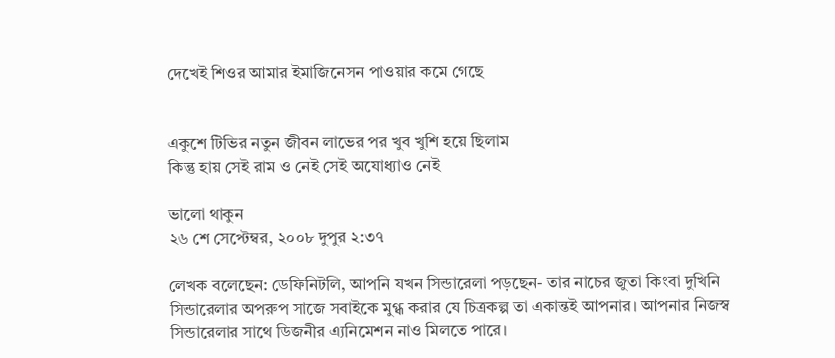দেখেই শিওর আমার ইমাজিনেসন পাওয়ার কমে গেছে


একুশে টিভির নতুন জীবন লাভের পর খুব খুশি হয়ে ছিলাম
কিন্তু হায় সেই রাম ও নেই সেই অযোধ্যাও নেই

ভালো থাকুন
২৬ শে সেপ্টেম্বর, ২০০৮ দুপুর ২:৩৭

লেখক বলেছেন: ডেফিনিটলি, আপনি যখন সিন্ডারেলা পড়ছেন- তার নাচের জুতা কিংবা দুখিনি সিন্ডারেলার অপরুপ সাজে সবাইকে মুগ্ধ করার যে চিত্রকল্প তা একান্তই আপনার। আপনার নিজস্ব সিন্ডারেলার সাথে ডিজনীর এ্যনিমেশন নাও মিলতে পারে।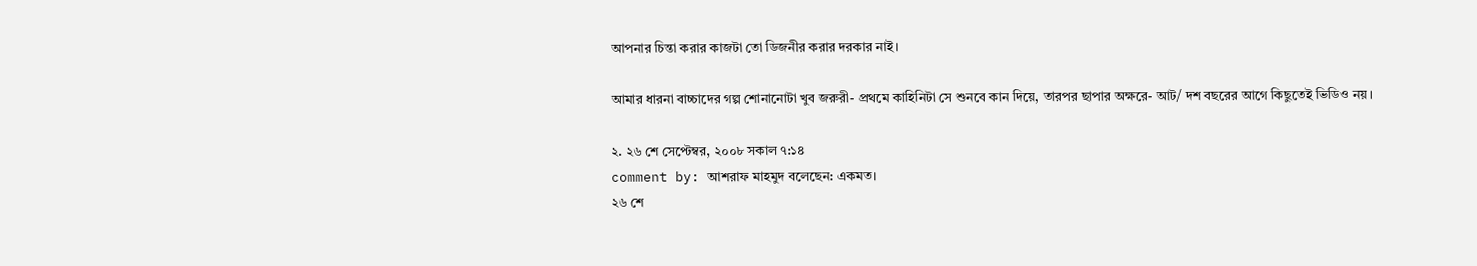আপনার চিন্তা করার কাজটা তো ডিজনীর করার দরকার নাই।

আমার ধারনা বাচ্চাদের গল্প শোনানোটা খুব জরুরী- প্রথমে কাহিনিটা সে শুনবে কান দিয়ে, তারপর ছাপার অক্ষরে- আট/ দশ বছরের আগে কিছুতেই ভিডিও নয়।

২. ২৬ শে সেপ্টেম্বর, ২০০৮ সকাল ৭:১৪
comment by: আশরাফ মাহমুদ বলেছেন: একমত।
২৬ শে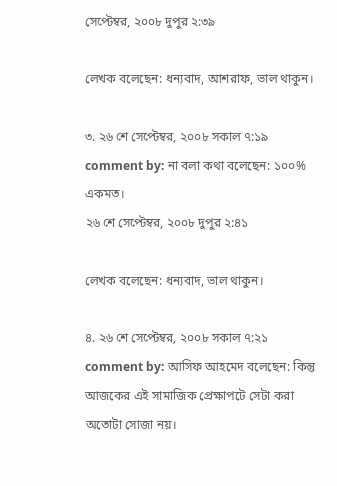সেপ্টেম্বর, ২০০৮ দুপুর ২:৩৯

লেখক বলেছেন: ধন্যবাদ, আশরাফ, ভাল থাকুন।

৩. ২৬ শে সেপ্টেম্বর, ২০০৮ সকাল ৭:১৯
comment by: না বলা কথা বলেছেন: ১০০% একমত।
২৬ শে সেপ্টেম্বর, ২০০৮ দুপুর ২:৪১

লেখক বলেছেন: ধন্যবাদ, ভাল থাকুন।

৪. ২৬ শে সেপ্টেম্বর, ২০০৮ সকাল ৭:২১
comment by: আসিফ আহমেদ বলেছেন: কিন্তু আজকের এই সামাজিক প্রেক্ষাপটে সেটা করা অতোটা সোজা নয়।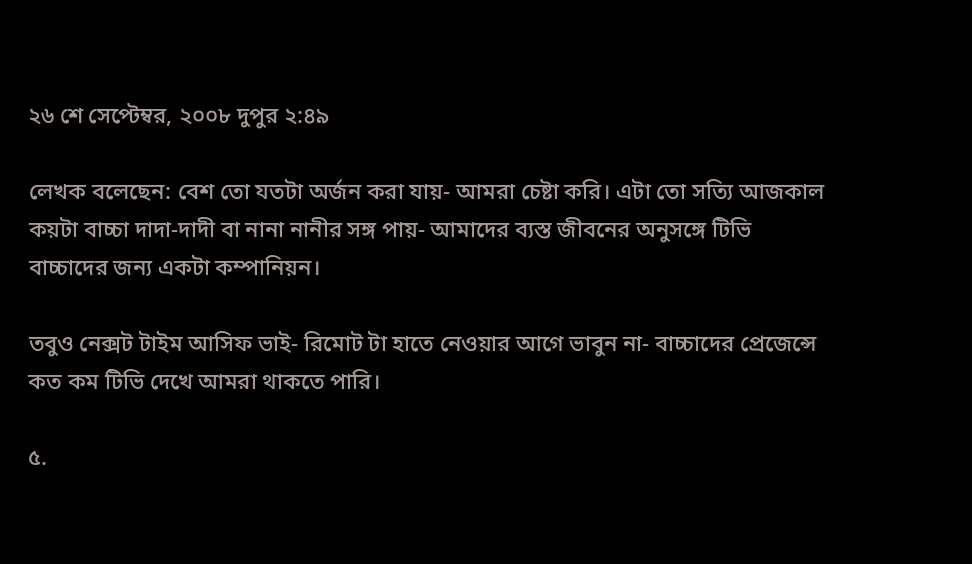২৬ শে সেপ্টেম্বর, ২০০৮ দুপুর ২:৪৯

লেখক বলেছেন: বেশ তো যতটা অর্জন করা যায়- আমরা চেষ্টা করি। এটা তো সত্যি আজকাল কয়টা বাচ্চা দাদা-দাদী বা নানা নানীর সঙ্গ পায়- আমাদের ব্যস্ত জীবনের অনুসঙ্গে টিভি বাচ্চাদের জন্য একটা কম্পানিয়ন।

তবুও নেক্সট টাইম আসিফ ভাই- রিমোট টা হাতে নেওয়ার আগে ভাবুন না- বাচ্চাদের প্রেজেন্সে কত কম টিভি দেখে আমরা থাকতে পারি।

৫.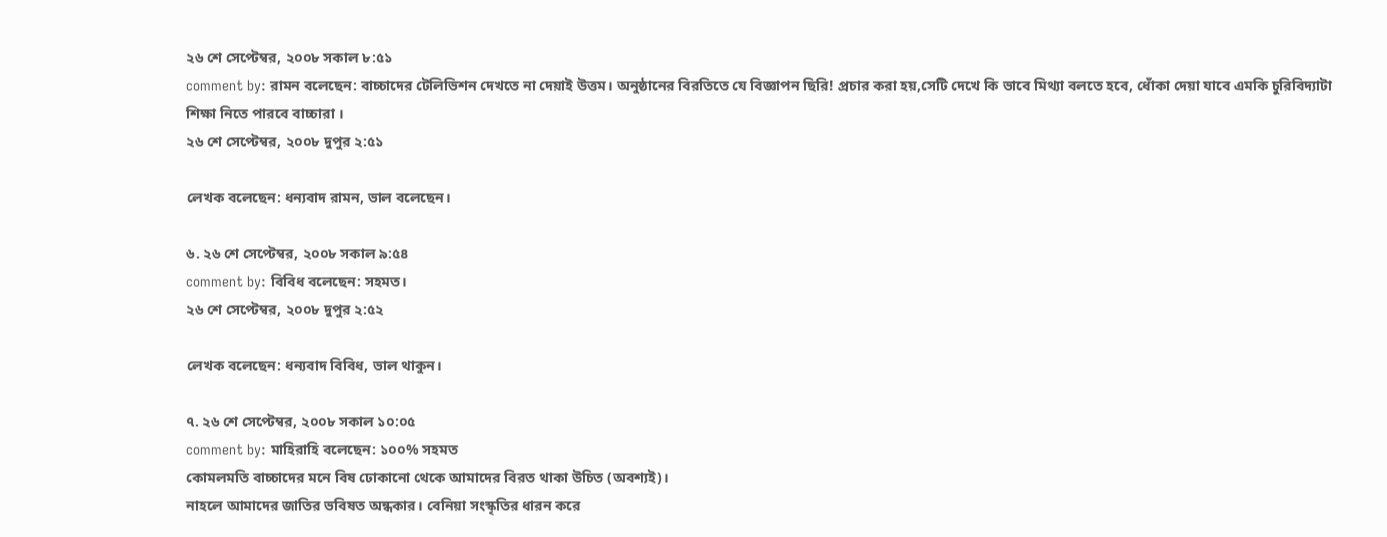২৬ শে সেপ্টেম্বর, ২০০৮ সকাল ৮:৫১
comment by: রামন বলেছেন: বাচ্চাদের টেলিভিশন দেখতে না দেয়াই উত্তম। অনুষ্ঠানের বিরতিতে যে বিজ্ঞাপন ছিরি! প্রচার করা হয়,সেটি দেখে কি ভাবে মিথ্যা বলতে হবে, ধোঁকা দেয়া যাবে এমকি চুরিবিদ্যাটা শিক্ষা নিতে পারবে বাচ্চারা ।
২৬ শে সেপ্টেম্বর, ২০০৮ দুপুর ২:৫১

লেখক বলেছেন: ধন্যবাদ রামন, ভাল বলেছেন।

৬. ২৬ শে সেপ্টেম্বর, ২০০৮ সকাল ৯:৫৪
comment by: বিবিধ বলেছেন: সহমত।
২৬ শে সেপ্টেম্বর, ২০০৮ দুপুর ২:৫২

লেখক বলেছেন: ধন্যবাদ বিবিধ, ভাল থাকুন।

৭. ২৬ শে সেপ্টেম্বর, ২০০৮ সকাল ১০:০৫
comment by: মাহিরাহি বলেছেন: ১০০% সহমত
কোমলমতি বাচ্চাদের মনে বিষ ঢোকানো থেকে আমাদের বিরত থাকা উচিত (অবশ্যই)।
নাহলে আমাদের জাতির ভবিষত অন্ধকার। বেনিয়া সংস্কৃতির ধারন করে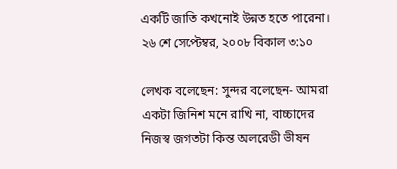একটি জাতি কখনোই উন্নত হতে পারেনা।
২৬ শে সেপ্টেম্বর, ২০০৮ বিকাল ৩:১০

লেখক বলেছেন: সুন্দর বলেছেন- আমরা একটা জিনিশ মনে রাখি না, বাচ্চাদের নিজস্ব জগতটা কিন্ত অলরেডী ভীষন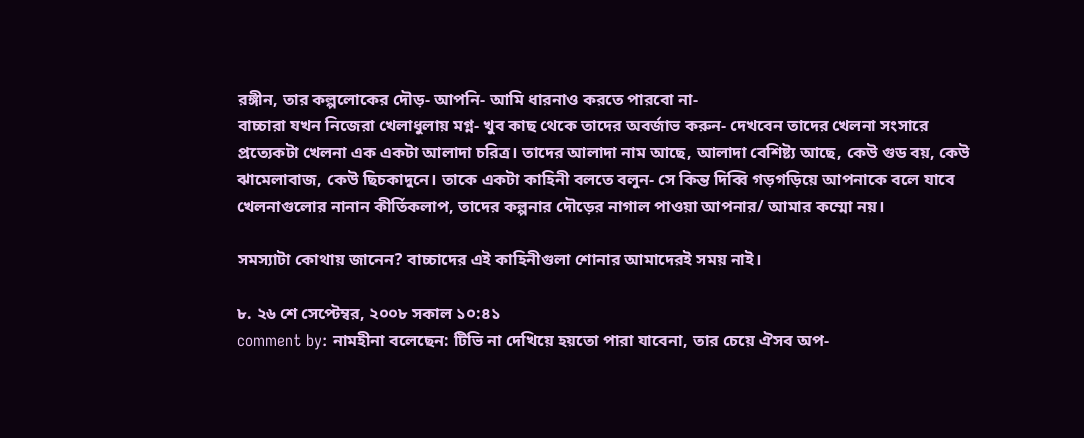রঙ্গীন, তার কল্পলোকের দৌড়- আপনি- আমি ধারনাও করতে পারবো না-
বাচ্চারা যখন নিজেরা খেলাধুলায় মগ্ন- খুব কাছ থেকে তাদের অবর্জাভ করুন- দেখবেন তাদের খেলনা সংসারে প্রত্যেকটা খেলনা এক একটা আলাদা চরিত্র। তাদের আলাদা নাম আছে, আলাদা বেশিষ্ট্য আছে, কেউ গুড বয়, কেউ ঝামেলাবাজ, কেউ ছিচকাদুনে। তাকে একটা কাহিনী বলতে বলুন- সে কিন্ত দিব্বি গড়গড়িয়ে আপনাকে বলে যাবে খেলনাগুলোর নানান কীর্তিকলাপ, তাদের কল্পনার দৌড়ের নাগাল পাওয়া আপনার/ আমার কম্মো নয়।

সমস্যাটা কোথায় জানেন? বাচ্চাদের এই কাহিনীগুলা শোনার আমাদেরই সময় নাই।

৮. ২৬ শে সেপ্টেম্বর, ২০০৮ সকাল ১০:৪১
comment by: নামহীনা বলেছেন: টিভি না দেখিয়ে হয়তো পারা যাবেনা, তার চেয়ে ঐসব অপ-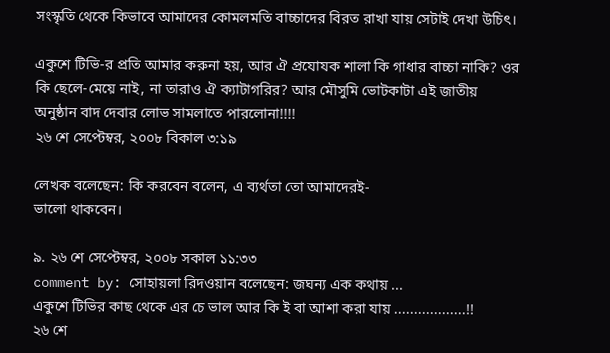সংস্কৃতি থেকে কিভাবে আমাদের কোমলমতি বাচ্চাদের বিরত রাখা যায় সেটাই দেখা উচিৎ।

একুশে টিভি-র প্রতি আমার করুনা হয়, আর ঐ প্রযোযক শালা কি গাধার বাচ্চা নাকি? ওর কি ছেলে-মেয়ে নাই, না তারাও ঐ ক্যাটাগরির? আর মৌসুমি ভোটকাটা এই জাতীয় অনুষ্ঠান বাদ দেবার লোভ সামলাতে পারলোনা!!!!
২৬ শে সেপ্টেম্বর, ২০০৮ বিকাল ৩:১৯

লেখক বলেছেন: কি করবেন বলেন, এ ব্যর্থতা তো আমাদেরই-
ভালো থাকবেন।

৯. ২৬ শে সেপ্টেম্বর, ২০০৮ সকাল ১১:৩৩
comment by: সোহায়লা রিদওয়ান বলেছেন: জঘন্য এক কথায় ...
একুশে টিভির কাছ থেকে এর চে ভাল আর কি ই বা আশা করা যায় ..................!!
২৬ শে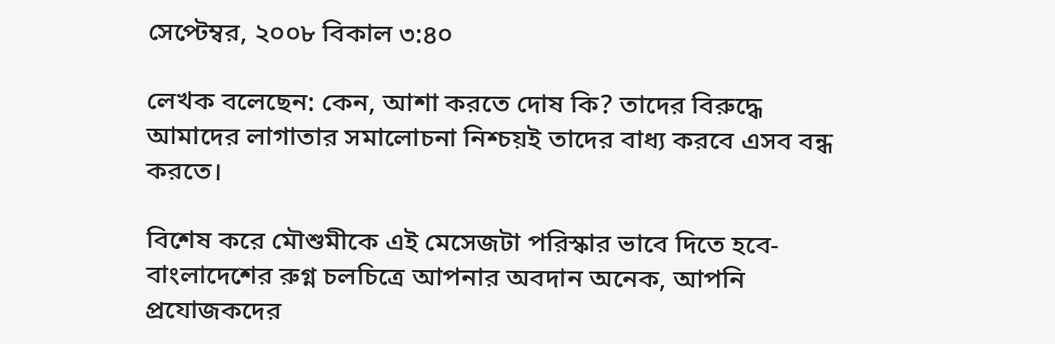সেপ্টেম্বর, ২০০৮ বিকাল ৩:৪০

লেখক বলেছেন: কেন, আশা করতে দোষ কি? তাদের বিরুদ্ধে আমাদের লাগাতার সমালোচনা নিশ্চয়ই তাদের বাধ্য করবে এসব বন্ধ করতে।

বিশেষ করে মৌশুমীকে এই মেসেজটা পরিস্কার ভাবে দিতে হবে-বাংলাদেশের রুগ্ন চলচিত্রে আপনার অবদান অনেক, আপনি প্রযোজকদের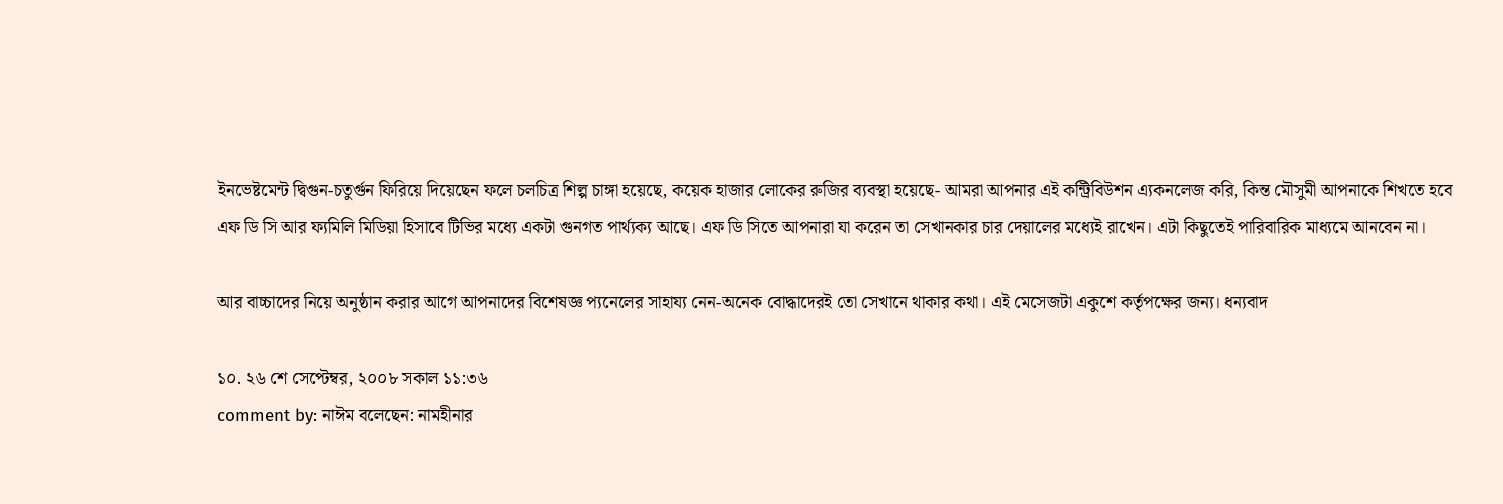ইনভেষ্টমেন্ট দ্বিগুন-চতুর্গুন ফিরিয়ে দিয়েছেন ফলে চলচিত্র শিল্প চাঙ্গা হয়েছে, কয়েক হাজার লোকের রুজির ব্যবস্থা হয়েছে- আমরা আপনার এই কন্ট্রিবিউশন এ্যকনলেজ করি, কিন্ত মৌসুমী আপনাকে শিখতে হবে এফ ডি সি আর ফ্যমিলি মিডিয়া হিসাবে টিভির মধ্যে একটা গুনগত পার্থ্যক্য আছে। এফ ডি সিতে আপনারা যা করেন তা সেখানকার চার দেয়ালের মধ্যেই রাখেন। এটা কিছুতেই পারিবারিক মাধ্যমে আনবেন না।

আর বাচ্চাদের নিয়ে অনুষ্ঠান করার আগে আপনাদের বিশেষজ্ঞ প্যনেলের সাহায্য নেন-অনেক বোদ্ধাদেরই তো সেখানে থাকার কথা। এই মেসেজটা একুশে কর্তৃপক্ষের জন্য। ধন্যবাদ

১০. ২৬ শে সেপ্টেম্বর, ২০০৮ সকাল ১১:৩৬
comment by: নাঈম বলেছেন: নামহীনার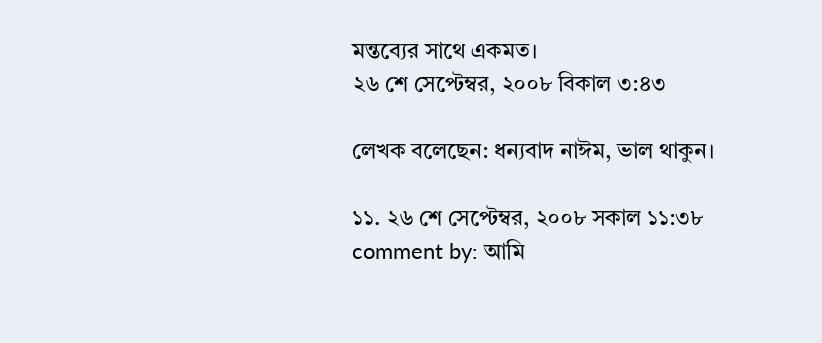মন্তব্যের সাথে একমত।
২৬ শে সেপ্টেম্বর, ২০০৮ বিকাল ৩:৪৩

লেখক বলেছেন: ধন্যবাদ নাঈম, ভাল থাকুন।

১১. ২৬ শে সেপ্টেম্বর, ২০০৮ সকাল ১১:৩৮
comment by: আমি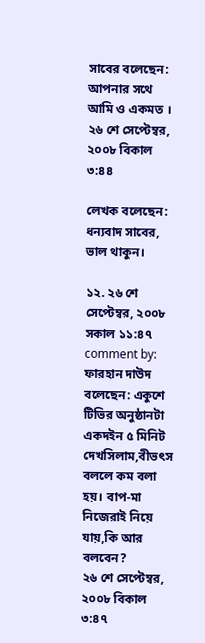সাবের বলেছেন: আপনার সথে আমি ও একমত ।
২৬ শে সেপ্টেম্বর, ২০০৮ বিকাল ৩:৪৪

লেখক বলেছেন: ধন্যবাদ সাবের, ভাল থাকুন।

১২. ২৬ শে সেপ্টেম্বর, ২০০৮ সকাল ১১:৪৭
comment by: ফারহান দাউদ বলেছেন: একুশে টিভির অনুষ্ঠানটা একদইন ৫ মিনিট দেখসিলাম,বীভৎস বললে কম বলা হয়। বাপ-মা নিজেরাই নিয়ে যায়,কি আর বলবেন?
২৬ শে সেপ্টেম্বর, ২০০৮ বিকাল ৩:৪৭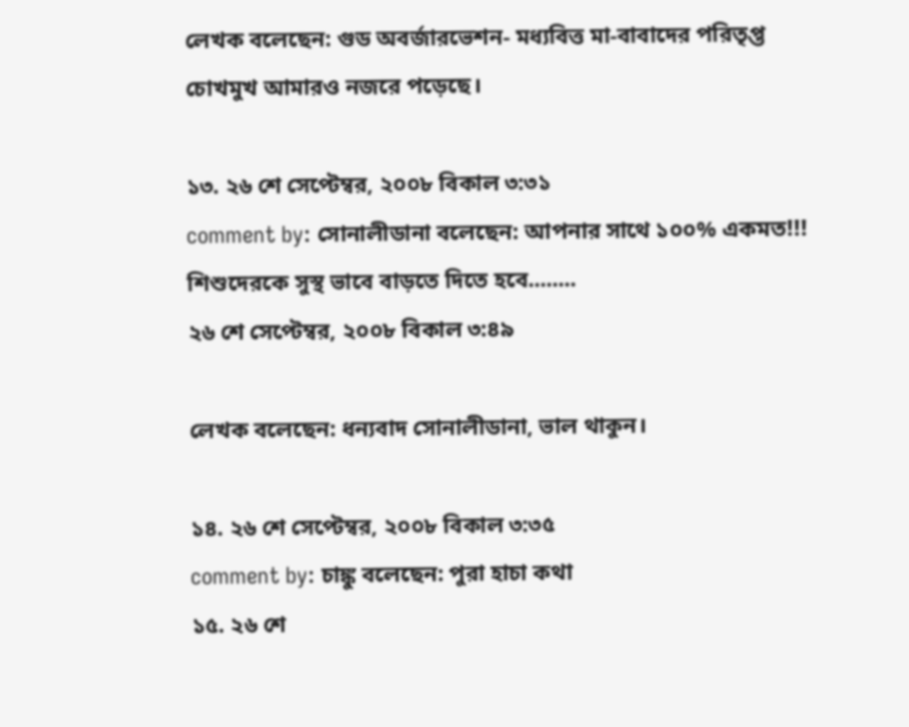লেখক বলেছেন: গুড অবর্জারভেশন- মধ্যবিত্ত মা-বাবাদের পরিতৃপ্ত চোখমুখ আমারও নজরে পড়েছে।

১৩. ২৬ শে সেপ্টেম্বর, ২০০৮ বিকাল ৩:৩১
comment by: সোনালীডানা বলেছেন: আপনার সাথে ১০০% একমত!!! শিশুদেরকে সুস্থ ভাবে বাড়তে দিতে হবে........
২৬ শে সেপ্টেম্বর, ২০০৮ বিকাল ৩:৪৯

লেখক বলেছেন: ধন্যবাদ সোনালীডানা, ভাল থাকুন।

১৪. ২৬ শে সেপ্টেম্বর, ২০০৮ বিকাল ৩:৩৫
comment by: চাঙ্কু বলেছেন: পুরা হাচা কথা
১৫. ২৬ শে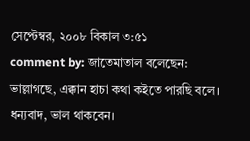সেপ্টেম্বর, ২০০৮ বিকাল ৩:৫১
comment by: জাতেমাতাল বলেছেন: ভাল্লাগছে, এক্কান হাচা কথা কইতে পারছি বলে। ধন্যবাদ, ভাল থাকবেন।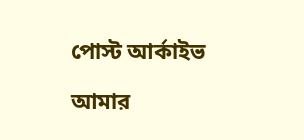পোস্ট আর্কাইভ

আমার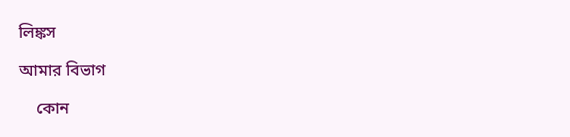লিঙ্কস

আমার বিভাগ

    কোন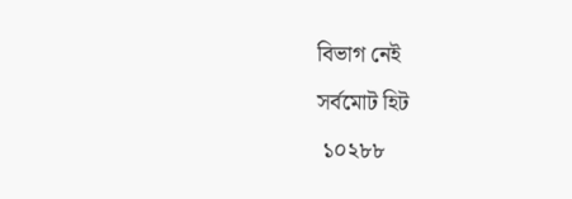বিভাগ নেই

সর্বমোট হিট

 ১০২৮৮